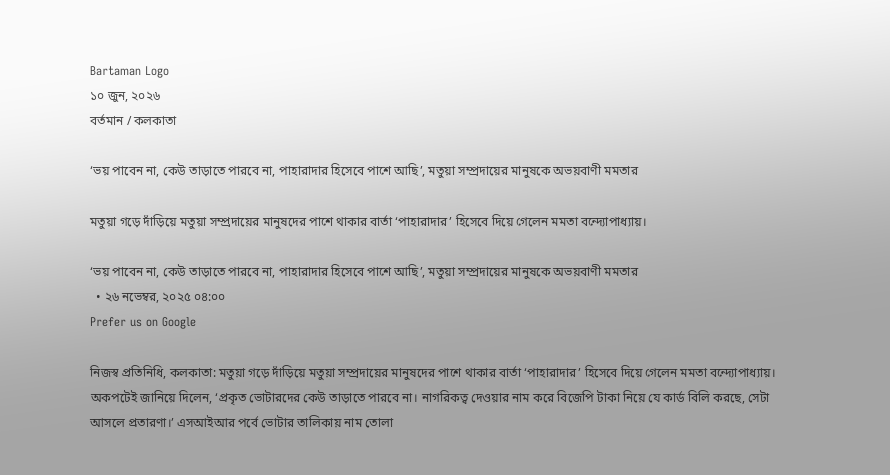Bartaman Logo
১০ জুন, ২০২৬
বর্তমান / কলকাতা

‘ভয় পাবেন না, কেউ তাড়াতে পারবে না, পাহারাদার হিসেবে পাশে আছি’, মতুয়া সম্প্রদায়ের মানুষকে অভয়বাণী মমতার

মতুয়া গড়ে দাঁড়িয়ে মতুয়া সম্প্রদায়ের মানুষদের পাশে থাকার বার্তা ‘পাহারাদার’ হিসেবে দিয়ে গেলেন মমতা বন্দ্যোপাধ্যায়।

‘ভয় পাবেন না, কেউ তাড়াতে পারবে না, পাহারাদার হিসেবে পাশে আছি’, মতুয়া সম্প্রদায়ের মানুষকে অভয়বাণী মমতার
  • ২৬ নভেম্বর, ২০২৫ ০৪:০০
Prefer us on Google

নিজস্ব প্রতিনিধি, কলকাতা: মতুয়া গড়ে দাঁড়িয়ে মতুয়া সম্প্রদায়ের মানুষদের পাশে থাকার বার্তা ‘পাহারাদার’ হিসেবে দিয়ে গেলেন মমতা বন্দ্যোপাধ্যায়। অকপটেই জানিয়ে দিলেন, ‘প্রকৃত ভোটারদের কেউ তাড়াতে পারবে না। নাগরিকত্ব দেওয়ার নাম করে বিজেপি টাকা নিয়ে যে কার্ড বিলি করছে, সেটা আসলে প্রতারণা।’ এসআইআর পর্বে ভোটার তালিকায় নাম তোলা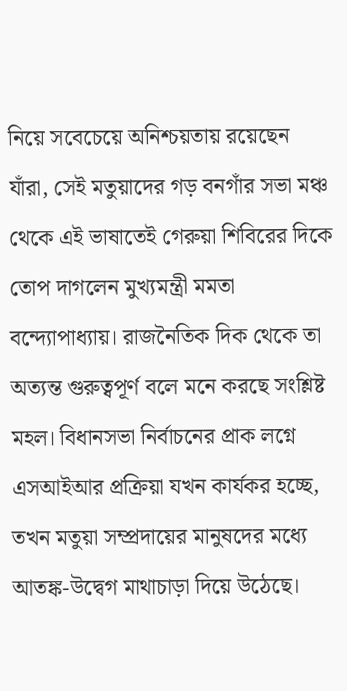নিয়ে সবেচেয়ে অনিশ্চয়তায় রয়েছেন যাঁরা, সেই মতুয়াদের গড় বনগাঁর সভা মঞ্চ থেকে এই ভাষাতেই গেরুয়া শিবিরের দিকে তোপ দাগলেন মুখ্যমন্ত্রী মমতা বন্দ্যোপাধ্যায়। রাজনৈতিক দিক থেকে তা অত্যন্ত গুরুত্বপূর্ণ বলে মনে করছে সংশ্লিষ্ট মহল। বিধানসভা নির্বাচনের প্রাক লগ্নে এসআইআর প্রক্রিয়া যখন কার্যকর হচ্ছে, তখন মতুয়া সম্প্রদায়ের মানুষদের মধ্যে আতঙ্ক-উদ্বেগ মাথাচাড়া দিয়ে উঠেছে।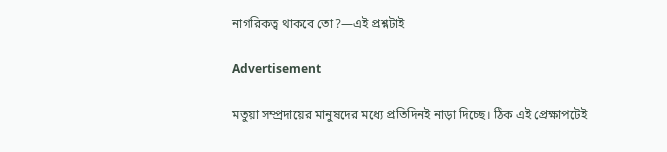নাগরিকত্ব থাকবে তো?—এই প্রশ্নটাই

Advertisement

মতুয়া সম্প্রদায়ের মানুষদের মধ্যে প্রতিদিনই নাড়া দিচ্ছে। ঠিক এই প্রেক্ষাপটেই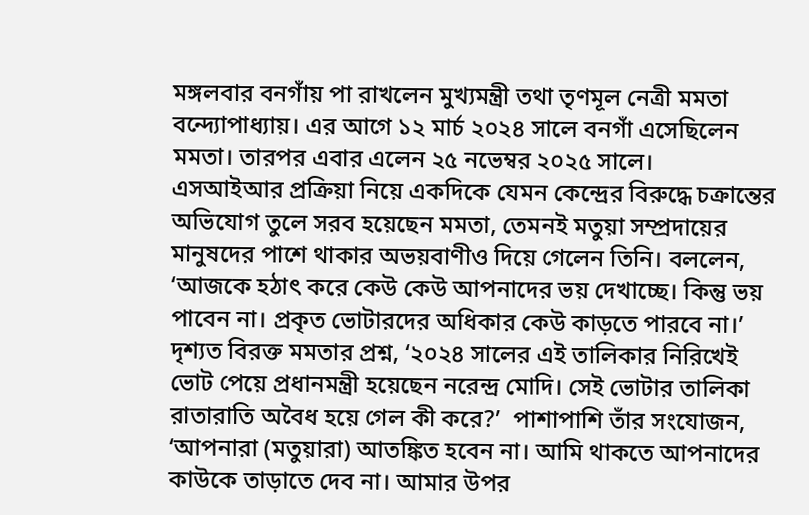মঙ্গলবার বনগাঁয় পা রাখলেন মুখ্যমন্ত্রী তথা তৃণমূল নেত্রী মমতা বন্দ্যোপাধ্যায়। এর আগে ১২ মার্চ ২০২৪ সালে বনগাঁ এসেছিলেন মমতা। তারপর এবার এলেন ২৫ নভেম্বর ২০২৫ সালে।
এসআইআর প্রক্রিয়া নিয়ে একদিকে যেমন কেন্দ্রের বিরুদ্ধে চক্রান্তের অভিযোগ তুলে সরব হয়েছেন মমতা, তেমনই মতুয়া সম্প্রদায়ের মানুষদের পাশে থাকার অভয়বাণীও দিয়ে গেলেন তিনি। বললেন, ‘আজকে হঠাৎ করে কেউ কেউ আপনাদের ভয় দেখাচ্ছে। কিন্তু ভয় পাবেন না। প্রকৃত ভোটারদের অধিকার কেউ কাড়তে পারবে না।’ দৃশ্যত বিরক্ত মমতার প্রশ্ন, ‘২০২৪ সালের এই তালিকার নিরিখেই ভোট পেয়ে প্রধানমন্ত্রী হয়েছেন নরেন্দ্র মোদি। সেই ভোটার তালিকা রাতারাতি অবৈধ হয়ে গেল কী করে?’  পাশাপাশি তাঁর সংযোজন, ‘আপনারা (মতুয়ারা) আতঙ্কিত হবেন না। আমি থাকতে আপনাদের কাউকে তাড়াতে দেব না। আমার উপর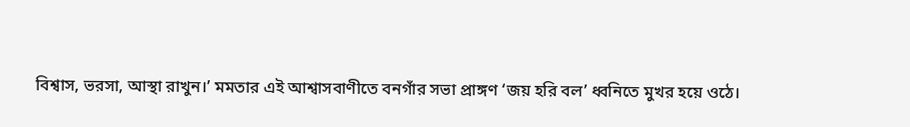বিশ্বাস, ভরসা, আস্থা রাখুন।’ মমতার এই আশ্বাসবাণীতে বনগাঁর সভা প্রাঙ্গণ ‘জয় হরি বল’ ধ্বনিতে মুখর হয়ে ওঠে।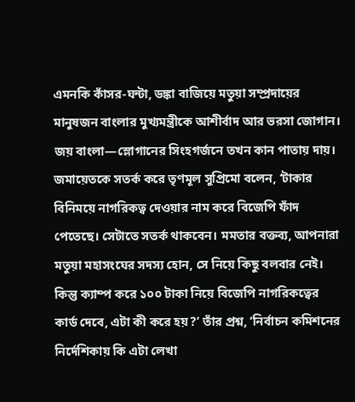এমনকি কাঁসর-ঘন্টা, ডঙ্কা বাজিয়ে মতুয়া সম্প্রদায়ের মানুষজন বাংলার মুখ্যমন্ত্রীকে আশীর্বাদ আর ভরসা জোগান। জয় বাংলা—স্লোগানের সিংহগর্জনে তখন কান পাতায় দায়।
জমায়েতকে সতর্ক করে তৃণমূল সুপ্রিমো বলেন, ‘টাকার বিনিময়ে নাগরিকত্ব দেওয়ার নাম করে বিজেপি ফাঁদ পেতেছে। সেটাতে সতর্ক থাকবেন। মমতার বক্তব্য, আপনারা মতুয়া মহাসংঘের সদস্য হোন, সে নিয়ে কিছু বলবার নেই। কিন্তু ক্যাম্প করে ১০০ টাকা নিয়ে বিজেপি নাগরিকত্বের কার্ড দেবে, এটা কী করে হয়?’ তাঁর প্রশ্ন, ‘নির্বাচন কমিশনের নির্দেশিকায় কি এটা লেখা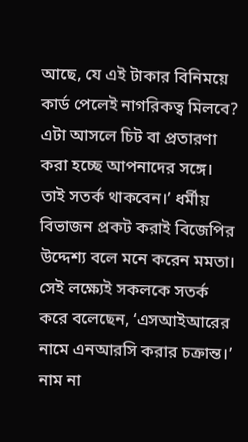আছে, যে এই টাকার বিনিময়ে কার্ড পেলেই নাগরিকত্ব মিলবে? এটা আসলে চিট বা প্রতারণা করা হচ্ছে আপনাদের সঙ্গে। তাই সতর্ক থাকবেন।’ ধর্মীয় বিভাজন প্রকট করাই বিজেপির উদ্দেশ্য বলে মনে করেন মমতা। সেই লক্ষ্যেই সকলকে সতর্ক করে বলেছেন, ‘এসআইআরের নামে এনআরসি করার চক্রান্ত।’ নাম না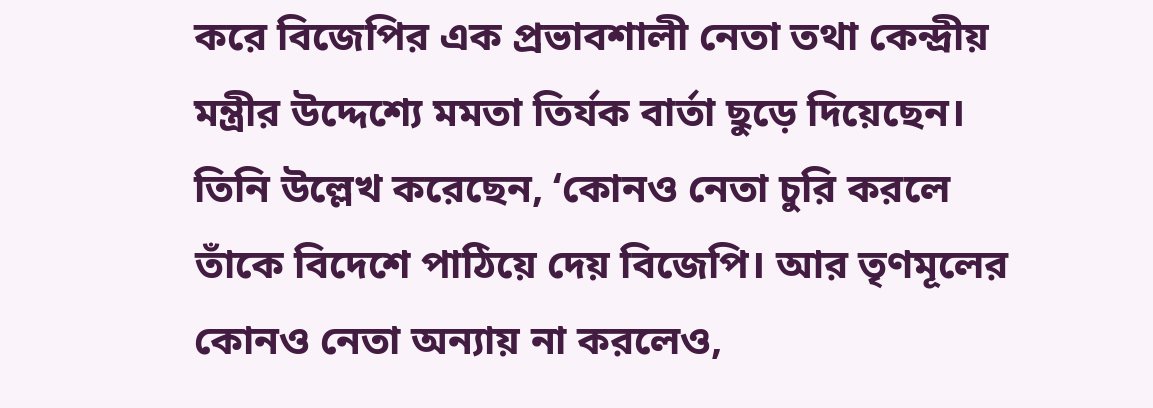করে বিজেপির এক প্রভাবশালী নেতা তথা কেন্দ্রীয় মন্ত্রীর উদ্দেশ্যে মমতা তির্যক বার্তা ছুড়ে দিয়েছেন। তিনি উল্লেখ করেছেন, ‘কোনও নেতা চুরি করলে তাঁকে বিদেশে পাঠিয়ে দেয় বিজেপি। আর তৃণমূলের কোনও নেতা অন্যায় না করলেও,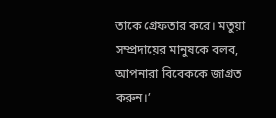তাকে গ্রেফতার করে। মতুয়া সম্প্রদায়ের মানুষকে বলব, আপনারা বিবেককে জাগ্রত করুন।’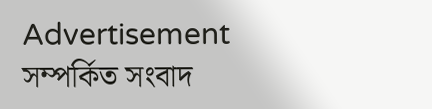Advertisement
সম্পর্কিত সংবাদ